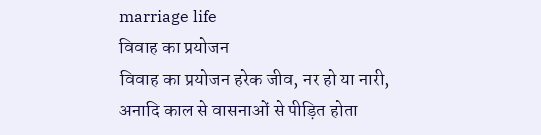marriage life
विवाह का प्रयोजन
विवाह का प्रयोजन हरेक जीव, नर हो या नारी, अनादि काल से वासनाओं से पीड़ित होता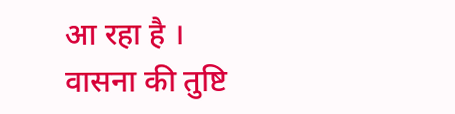आ रहा है । वासना की तुष्टि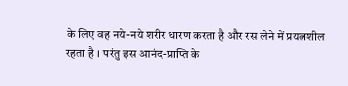के लिए वह नये-नये शरीर धारण करता है और रस लेने में प्रयत्नशील रहता है । परंतु इस आनंद-प्राप्ति के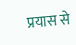प्रयास से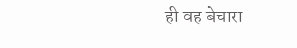ही वह बेचारा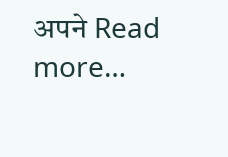अपने Read more…